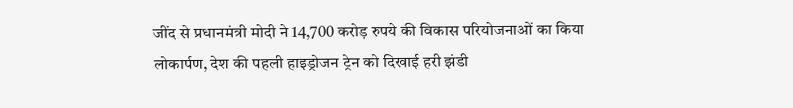जींद से प्रधानमंत्री मोदी ने 14,700 करोड़ रुपये की विकास परियोजनाओं का किया लोकार्पण, देश की पहली हाइड्रोजन ट्रेन को दिखाई हरी झंडी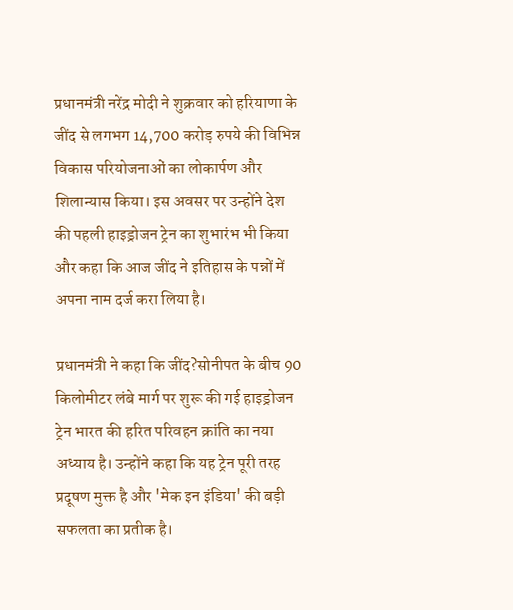प्रधानमंत्री नरेंद्र मोदी ने शुक्रवार को हरियाणा के जींद से लगभग 14,700 करोड़ रुपये की विभिन्न विकास परियोजनाओं का लोकार्पण और शिलान्यास किया। इस अवसर पर उन्होंने देश की पहली हाइड्रोजन ट्रेन का शुभारंभ भी किया और कहा कि आज जींद ने इतिहास के पन्नों में अपना नाम दर्ज करा लिया है।

प्रधानमंत्री ने कहा कि जींद?सोनीपत के बीच 90 किलोमीटर लंबे मार्ग पर शुरू की गई हाइड्रोजन ट्रेन भारत की हरित परिवहन क्रांति का नया अध्याय है। उन्होंने कहा कि यह ट्रेन पूरी तरह प्रदूषण मुक्त है और 'मेक इन इंडिया' की बड़ी सफलता का प्रतीक है।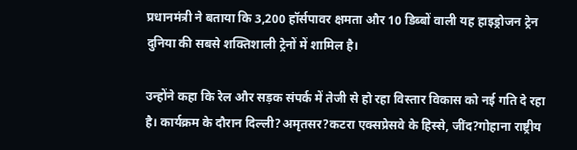प्रधानमंत्री ने बताया कि 3,200 हॉर्सपावर क्षमता और 10 डिब्बों वाली यह हाइड्रोजन ट्रेन दुनिया की सबसे शक्तिशाली ट्रेनों में शामिल है।

उन्होंने कहा कि रेल और सड़क संपर्क में तेजी से हो रहा विस्तार विकास को नई गति दे रहा है। कार्यक्रम के दौरान दिल्ली?अमृतसर?कटरा एक्सप्रेसवे के हिस्से, जींद?गोहाना राष्ट्रीय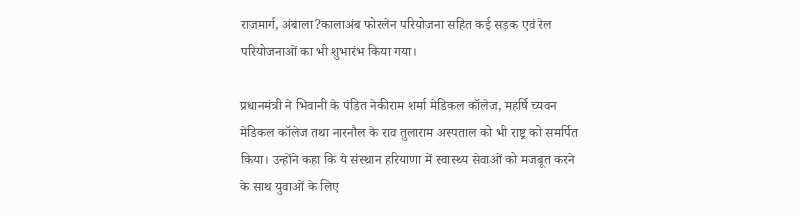राजमार्ग, अंबाला?कालाअंब फोरलेन परियोजना सहित कई सड़क एवं रेल परियोजनाओं का भी शुभारंभ किया गया।

प्रधानमंत्री ने भिवानी के पंडित नेकीराम शर्मा मेडिकल कॉलेज, महर्षि च्यवन मेडिकल कॉलेज तथा नारनौल के राव तुलाराम अस्पताल को भी राष्ट्र को समर्पित किया। उन्होंने कहा कि ये संस्थान हरियाणा में स्वास्थ्य सेवाओं को मजबूत करने के साथ युवाओं के लिए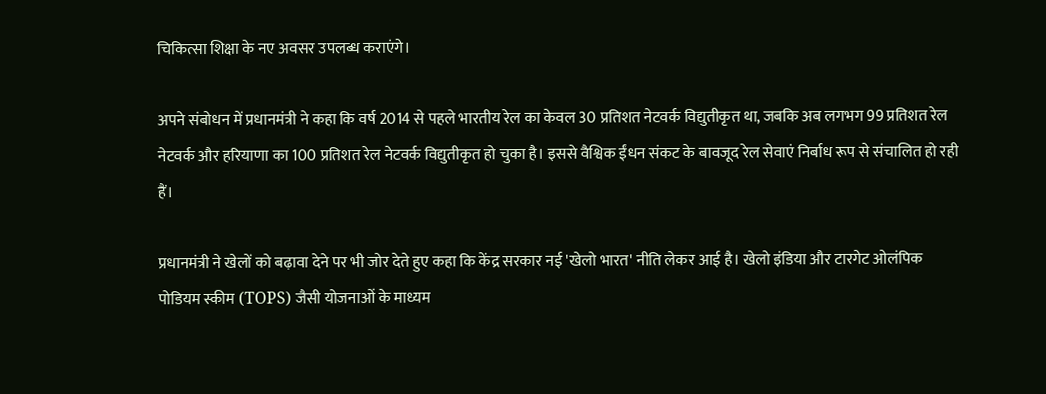चिकित्सा शिक्षा के नए अवसर उपलब्ध कराएंगे।

अपने संबोधन में प्रधानमंत्री ने कहा कि वर्ष 2014 से पहले भारतीय रेल का केवल 30 प्रतिशत नेटवर्क विद्युतीकृत था, जबकि अब लगभग 99 प्रतिशत रेल नेटवर्क और हरियाणा का 100 प्रतिशत रेल नेटवर्क विद्युतीकृत हो चुका है। इससे वैश्विक ईंधन संकट के बावजूद रेल सेवाएं निर्बाध रूप से संचालित हो रही हैं।

प्रधानमंत्री ने खेलों को बढ़ावा देने पर भी जोर देते हुए कहा कि केंद्र सरकार नई 'खेलो भारत' नीति लेकर आई है। खेलो इंडिया और टारगेट ओलंपिक पोडियम स्कीम (TOPS) जैसी योजनाओं के माध्यम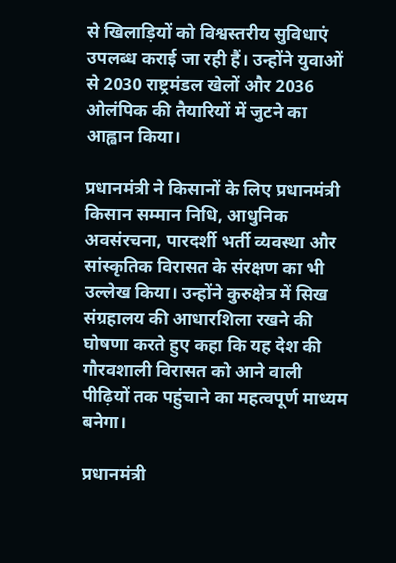से खिलाड़ियों को विश्वस्तरीय सुविधाएं उपलब्ध कराई जा रही हैं। उन्होंने युवाओं से 2030 राष्ट्रमंडल खेलों और 2036 ओलंपिक की तैयारियों में जुटने का आह्वान किया।

प्रधानमंत्री ने किसानों के लिए प्रधानमंत्री किसान सम्मान निधि, आधुनिक अवसंरचना, पारदर्शी भर्ती व्यवस्था और सांस्कृतिक विरासत के संरक्षण का भी उल्लेख किया। उन्होंने कुरुक्षेत्र में सिख संग्रहालय की आधारशिला रखने की घोषणा करते हुए कहा कि यह देश की गौरवशाली विरासत को आने वाली पीढ़ियों तक पहुंचाने का महत्वपूर्ण माध्यम बनेगा।

प्रधानमंत्री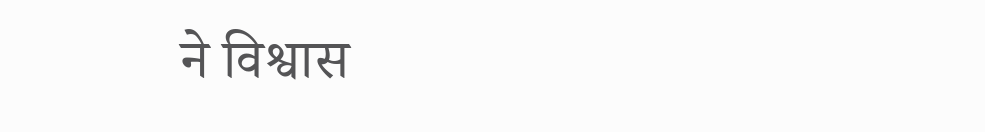ने विश्वास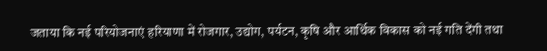जताया कि नई परियोजनाएं हरियाणा में रोजगार, उद्योग, पर्यटन, कृषि और आर्थिक विकास को नई गति देंगी तथा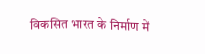विकसित भारत के निर्माण में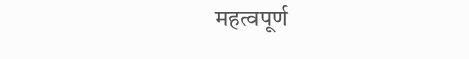महत्वपूर्ण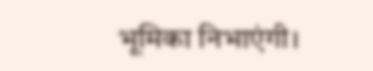भूमिका निभाएंगी।